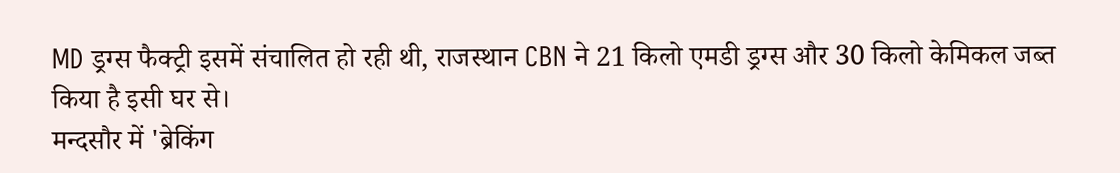MD ड्रग्स फैक्ट्री इसमें संचालित हो रही थी, राजस्थान CBN ने 21 किलो एमडी ड्रग्स और 30 किलो केमिकल जब्त किया है इसी घर से।
मन्दसौर में 'ब्रेकिंग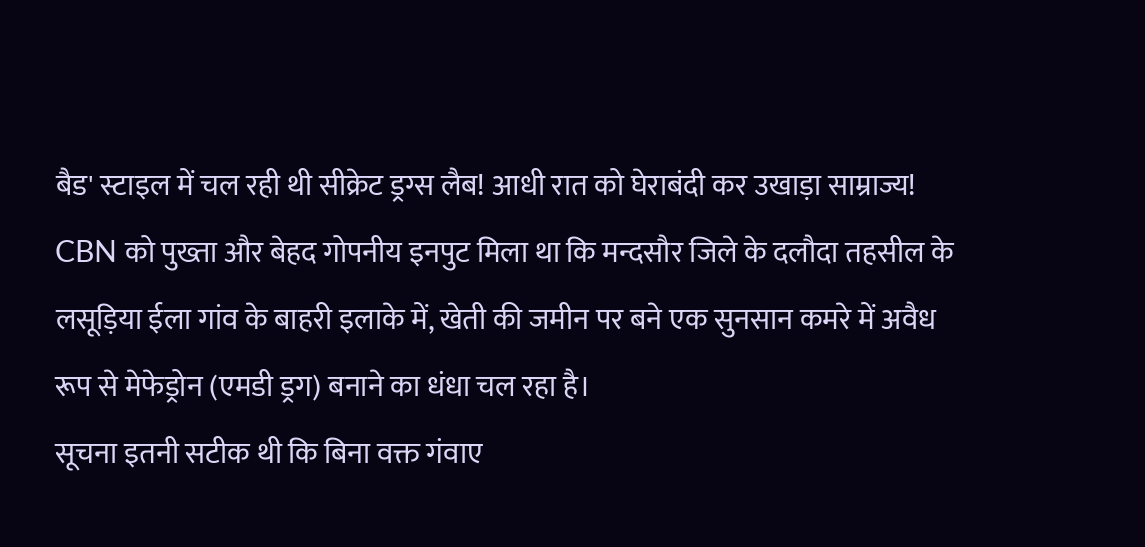बैड' स्टाइल में चल रही थी सीक्रेट ड्रग्स लैब! आधी रात को घेराबंदी कर उखाड़ा साम्राज्य!
CBN को पुख्ता और बेहद गोपनीय इनपुट मिला था कि मन्दसौर जिले के दलौदा तहसील के लसूड़िया ईला गांव के बाहरी इलाके में, खेती की जमीन पर बने एक सुनसान कमरे में अवैध रूप से मेफेड्रोन (एमडी ड्रग) बनाने का धंधा चल रहा है।
सूचना इतनी सटीक थी कि बिना वक्त गंवाए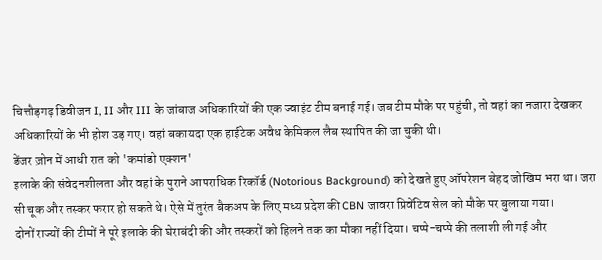चित्तौड़गढ़ डिवीजन I, II और III के जांबाज अधिकारियों की एक ज्वाइंट टीम बनाई गई। जब टीम मौके पर पहुंची, तो वहां का नजारा देखकर अधिकारियों के भी होश उड़ गए। वहां बकायदा एक हाईटेक अवैध केमिकल लैब स्थापित की जा चुकी थी।
डेंजर ज़ोन में आधी रात को 'कमांडो एक्शन'
इलाके की संवेदनशीलता और वहां के पुराने आपराधिक रिकॉर्ड (Notorious Background) को देखते हुए ऑपरेशन बेहद जोखिम भरा था। जरा सी चूक और तस्कर फरार हो सकते थे। ऐसे में तुरंत बैकअप के लिए मध्य प्रदेश की CBN जावरा प्रिवेंटिव सेल को मौके पर बुलाया गया।
दोनों राज्यों की टीमों ने पूरे इलाके की घेराबंदी की और तस्करों को हिलने तक का मौका नहीं दिया। चप्पे-चप्पे की तलाशी ली गई और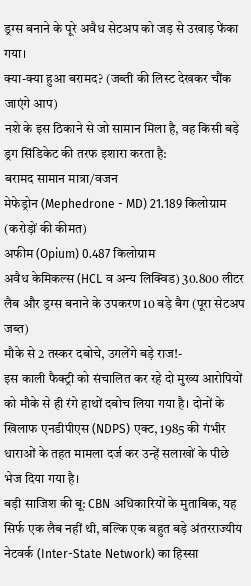ड्रग्स बनाने के पूरे अवैध सेटअप को जड़ से उखाड़ फेंका गया।
क्या-क्या हुआ बरामद? (जब्ती की लिस्ट देखकर चौंक जाएंगे आप)
नशे के इस ठिकाने से जो सामान मिला है, वह किसी बड़े ड्रग सिंडिकेट की तरफ इशारा करता है:
बरामद सामान मात्रा/वजन
मेफेड्रोन (Mephedrone - MD) 21.189 किलोग्राम (करोड़ों की कीमत)
अफीम (Opium) 0.487 किलोग्राम
अवैध केमिकल्स (HCL व अन्य लिक्विड) 30.800 लीटर
लैब और ड्रग्स बनाने के उपकरण 10 बड़े बैग (पूरा सेटअप जब्त)
मौके से 2 तस्कर दबोचे, उगलेंगे बड़े राज!-
इस काली फैक्ट्री को संचालित कर रहे दो मुख्य आरोपियों को मौके से ही रंगे हाथों दबोच लिया गया है। दोनों के खिलाफ एनडीपीएस (NDPS) एक्ट, 1985 की गंभीर धाराओं के तहत मामला दर्ज कर उन्हें सलाखों के पीछे भेज दिया गया है।
बड़ी साजिश की बू: CBN अधिकारियों के मुताबिक, यह सिर्फ एक लैब नहीं थी, बल्कि एक बहुत बड़े अंतरराज्यीय नेटवर्क (Inter-State Network) का हिस्सा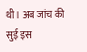थी। अब जांच की सुई इस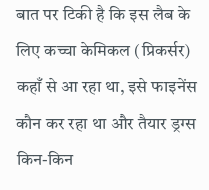बात पर टिकी है कि इस लैब के लिए कच्चा केमिकल (प्रिकर्सर) कहाँ से आ रहा था, इसे फाइनेंस कौन कर रहा था और तैयार ड्रग्स किन-किन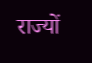राज्यों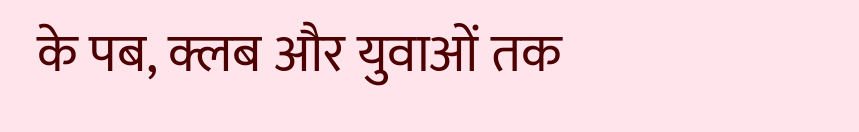के पब, क्लब और युवाओं तक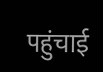पहुंचाई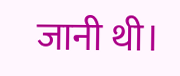जानी थी।